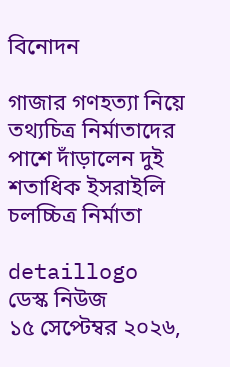বিনোদন

গাজার গণহত্যা নিয়ে তথ্যচিত্র নির্মাতাদের পাশে দাঁড়ালেন দুই শতাধিক ইসরাইলি চলচ্চিত্র নির্মাতা

detaillogo
ডেস্ক নিউজ
১৫ সেপ্টেম্বর ২০২৬,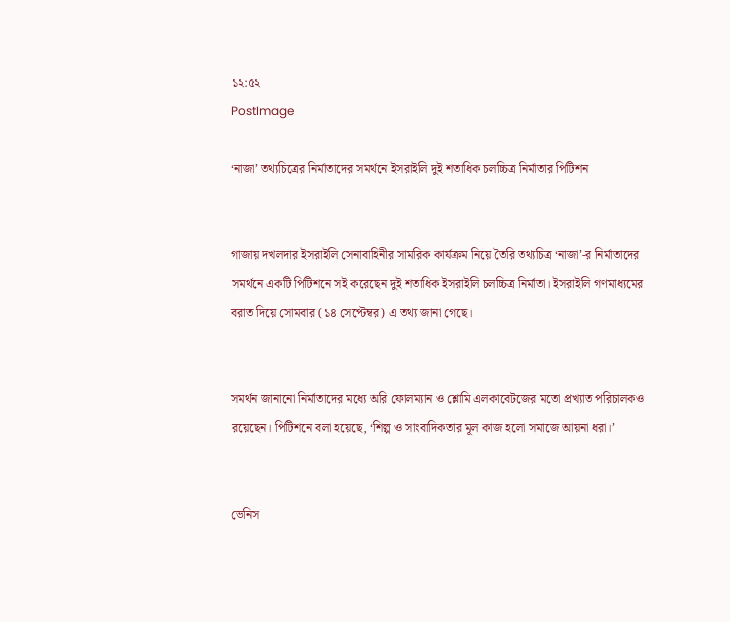১২:৫২
PostImage

‘নাজা’ তথ্যচিত্রের নির্মাতাদের সমর্থনে ইসরাইলি দুই শতাধিক চলচ্চিত্র নির্মাতার পিটিশন


গাজায় দখলদার ইসরাইলি সেনাবাহিনীর সামরিক কার্যক্রম নিয়ে তৈরি তথ্যচিত্র ‘নাজা’-র নির্মাতাদের সমর্থনে একটি পিটিশনে সই করেছেন দুই শতাধিক ইসরাইলি চলচ্চিত্র নির্মাতা। ইসরাইলি গণমাধ্যমের বরাত দিয়ে সোমবার (১৪ সেপ্টেম্বর) এ তথ্য জানা গেছে।


সমর্থন জানানো নির্মাতাদের মধ্যে অরি ফোলম্যান ও শ্লোমি এলকাবেটজের মতো প্রখ্যাত পরিচালকও রয়েছেন। পিটিশনে বলা হয়েছে, ‘শিল্প ও সাংবাদিকতার মূল কাজ হলো সমাজে আয়না ধরা।’


ভেনিস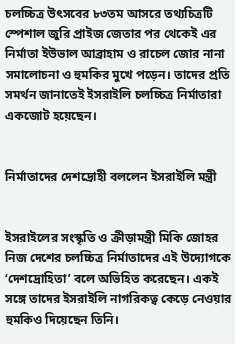চলচ্চিত্র উৎসবের ৮৩তম আসরে তথ্যচিত্রটি স্পেশাল জুরি প্রাইজ জেতার পর থেকেই এর নির্মাতা ইউভাল আব্রাহাম ও রাচেল জোর নানা সমালোচনা ও হুমকির মুখে পড়েন। তাদের প্রতি সমর্থন জানাতেই ইসরাইলি চলচ্চিত্র নির্মাতারা একজোট হয়েছেন।


নির্মাতাদের দেশদ্রোহী বললেন ইসরাইলি মন্ত্রী


ইসরাইলের সংস্কৃতি ও ক্রীড়ামন্ত্রী মিকি জোহর নিজ দেশের চলচ্চিত্র নির্মাতাদের এই উদ্যোগকে ‘দেশদ্রোহিতা’ বলে অভিহিত করেছেন। একই সঙ্গে তাদের ইসরাইলি নাগরিকত্ব কেড়ে নেওয়ার হুমকিও দিয়েছেন তিনি।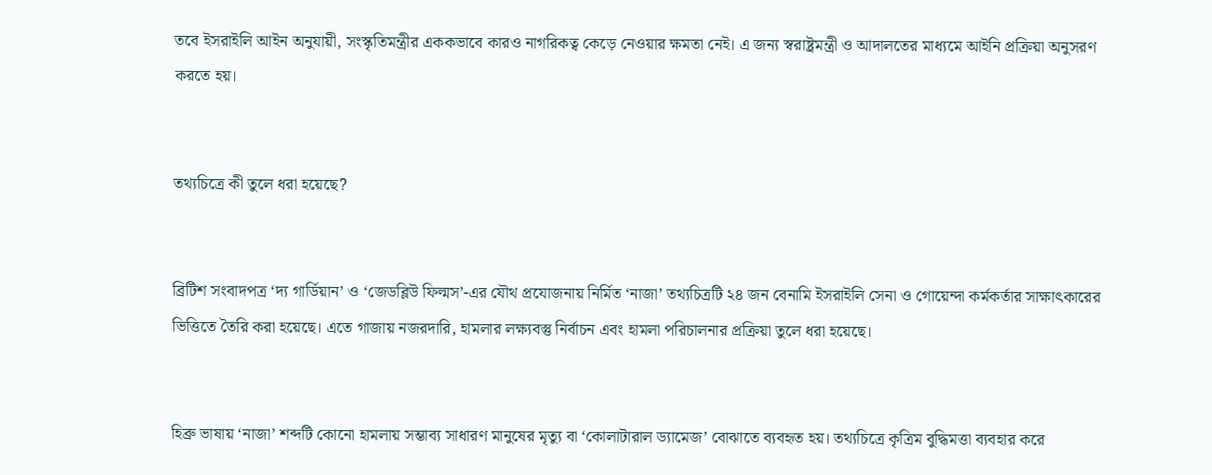তবে ইসরাইলি আইন অনুযায়ী, সংস্কৃতিমন্ত্রীর এককভাবে কারও নাগরিকত্ব কেড়ে নেওয়ার ক্ষমতা নেই। এ জন্য স্বরাষ্ট্রমন্ত্রী ও আদালতের মাধ্যমে আইনি প্রক্রিয়া অনুসরণ করতে হয়।


তথ্যচিত্রে কী তুলে ধরা হয়েছে?


ব্রিটিশ সংবাদপত্র ‘দ্য গার্ডিয়ান’ ও ‘জেডব্লিউ ফিল্মস’-এর যৌথ প্রযোজনায় নির্মিত ‘নাজা’ তথ্যচিত্রটি ২৪ জন বেনামি ইসরাইলি সেনা ও গোয়েন্দা কর্মকর্তার সাক্ষাৎকারের ভিত্তিতে তৈরি করা হয়েছে। এতে গাজায় নজরদারি, হামলার লক্ষ্যবস্তু নির্বাচন এবং হামলা পরিচালনার প্রক্রিয়া তুলে ধরা হয়েছে।


হিব্রু ভাষায় ‘নাজা’ শব্দটি কোনো হামলায় সম্ভাব্য সাধারণ মানুষের মৃত্যু বা ‘কোলাটারাল ড্যামেজ’ বোঝাতে ব্যবহৃত হয়। তথ্যচিত্রে কৃত্রিম বুদ্ধিমত্তা ব্যবহার করে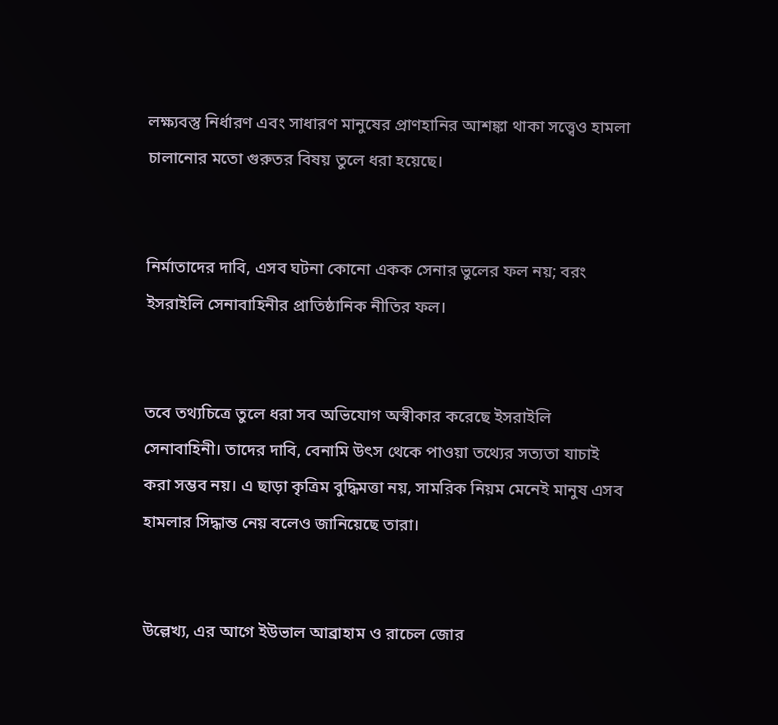লক্ষ্যবস্তু নির্ধারণ এবং সাধারণ মানুষের প্রাণহানির আশঙ্কা থাকা সত্ত্বেও হামলা চালানোর মতো গুরুতর বিষয় তুলে ধরা হয়েছে।


নির্মাতাদের দাবি, এসব ঘটনা কোনো একক সেনার ভুলের ফল নয়; বরং ইসরাইলি সেনাবাহিনীর প্রাতিষ্ঠানিক নীতির ফল।


তবে তথ্যচিত্রে তুলে ধরা সব অভিযোগ অস্বীকার করেছে ইসরাইলি সেনাবাহিনী। তাদের দাবি, বেনামি উৎস থেকে পাওয়া তথ্যের সত্যতা যাচাই করা সম্ভব নয়। এ ছাড়া কৃত্রিম বুদ্ধিমত্তা নয়, সামরিক নিয়ম মেনেই মানুষ এসব হামলার সিদ্ধান্ত নেয় বলেও জানিয়েছে তারা।


উল্লেখ্য, এর আগে ইউভাল আব্রাহাম ও রাচেল জোর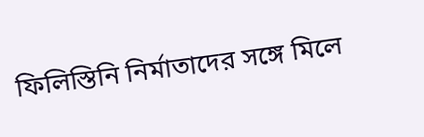ফিলিস্তিনি নির্মাতাদের সঙ্গে মিলে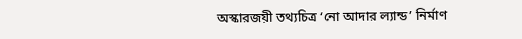অস্কারজয়ী তথ্যচিত্র ‘নো আদার ল্যান্ড’ নির্মাণ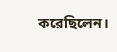করেছিলেন।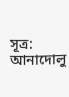সূত্র: আনাদোলু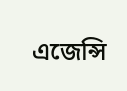এজেন্সি